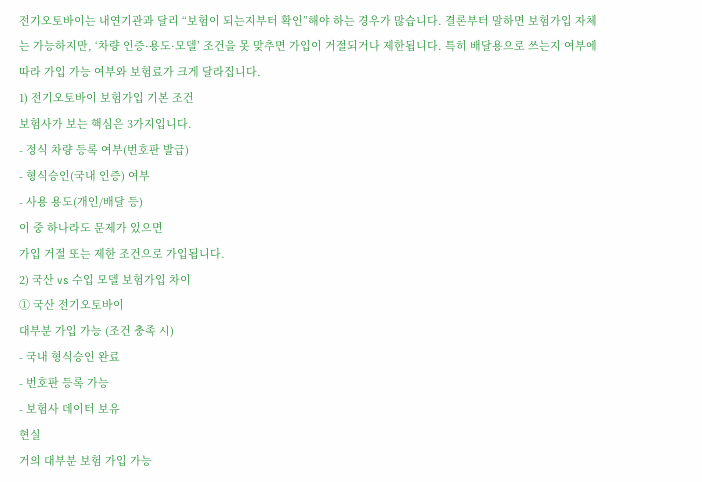전기오토바이는 내연기관과 달리 “보험이 되는지부터 확인”해야 하는 경우가 많습니다. 결론부터 말하면 보험가입 자체는 가능하지만, ‘차량 인증·용도·모델’ 조건을 못 맞추면 가입이 거절되거나 제한됩니다. 특히 배달용으로 쓰는지 여부에 따라 가입 가능 여부와 보험료가 크게 달라집니다.
1) 전기오토바이 보험가입 기본 조건
보험사가 보는 핵심은 3가지입니다.
- 정식 차량 등록 여부(번호판 발급)
- 형식승인(국내 인증) 여부
- 사용 용도(개인/배달 등)
이 중 하나라도 문제가 있으면
가입 거절 또는 제한 조건으로 가입됩니다.
2) 국산 vs 수입 모델 보험가입 차이
① 국산 전기오토바이
대부분 가입 가능 (조건 충족 시)
- 국내 형식승인 완료
- 번호판 등록 가능
- 보험사 데이터 보유
현실
거의 대부분 보험 가입 가능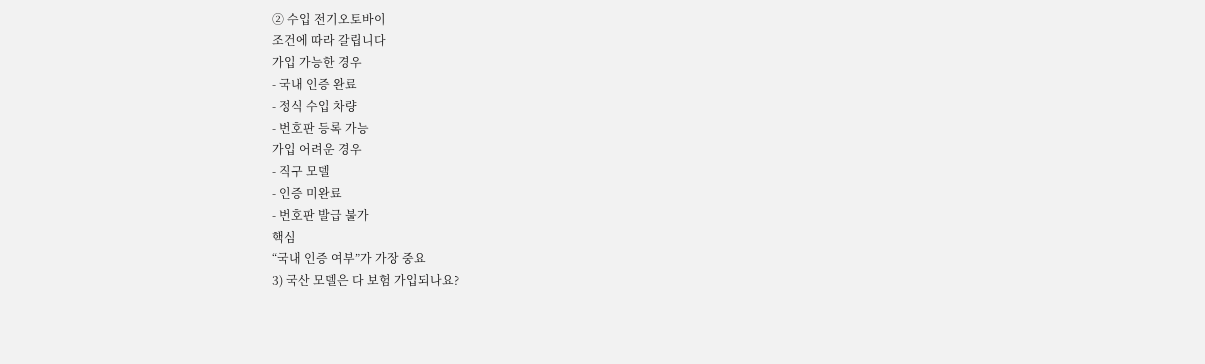② 수입 전기오토바이
조건에 따라 갈립니다
가입 가능한 경우
- 국내 인증 완료
- 정식 수입 차량
- 번호판 등록 가능
가입 어려운 경우
- 직구 모델
- 인증 미완료
- 번호판 발급 불가
핵심
“국내 인증 여부”가 가장 중요
3) 국산 모델은 다 보험 가입되나요?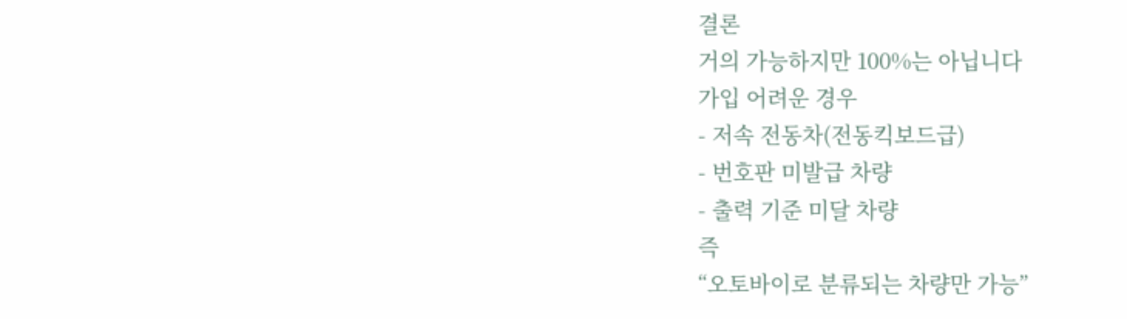결론
거의 가능하지만 100%는 아닙니다
가입 어려운 경우
- 저속 전동차(전동킥보드급)
- 번호판 미발급 차량
- 출력 기준 미달 차량
즉
“오토바이로 분류되는 차량만 가능”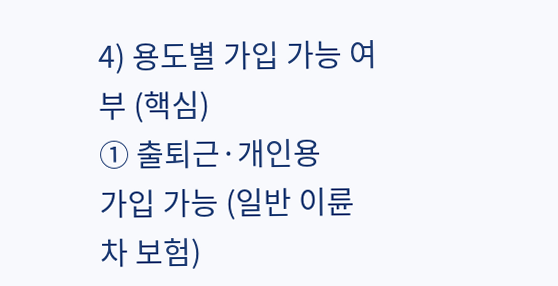4) 용도별 가입 가능 여부 (핵심)
① 출퇴근·개인용
가입 가능 (일반 이륜차 보험)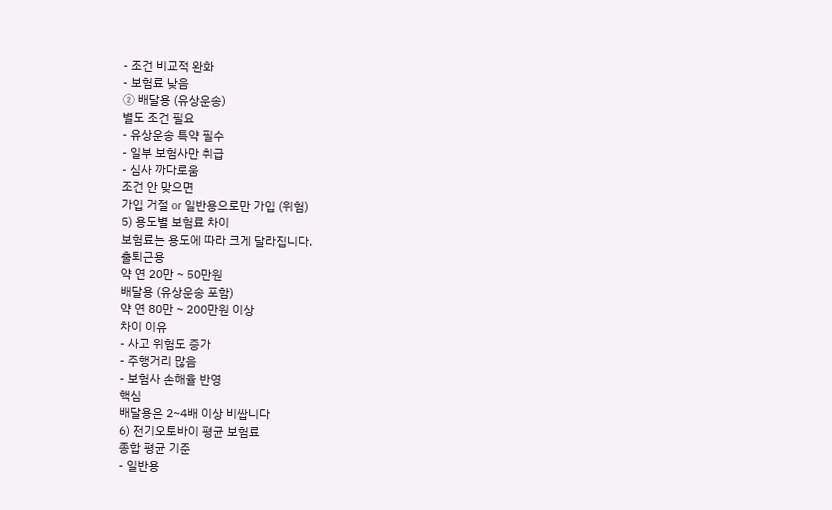- 조건 비교적 완화
- 보험료 낮음
② 배달용 (유상운송)
별도 조건 필요
- 유상운송 특약 필수
- 일부 보험사만 취급
- 심사 까다로움
조건 안 맞으면
가입 거절 or 일반용으로만 가입 (위험)
5) 용도별 보험료 차이
보험료는 용도에 따라 크게 달라집니다.
출퇴근용
약 연 20만 ~ 50만원
배달용 (유상운송 포함)
약 연 80만 ~ 200만원 이상
차이 이유
- 사고 위험도 증가
- 주행거리 많음
- 보험사 손해율 반영
핵심
배달용은 2~4배 이상 비쌉니다
6) 전기오토바이 평균 보험료
종합 평균 기준
- 일반용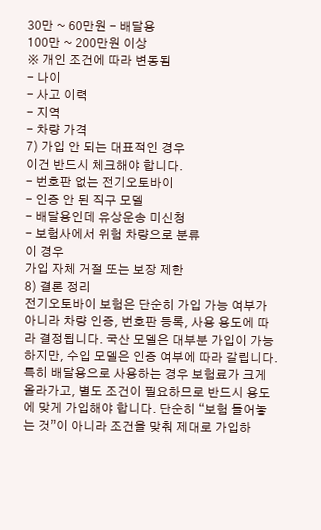30만 ~ 60만원 - 배달용
100만 ~ 200만원 이상
※ 개인 조건에 따라 변동됨
- 나이
- 사고 이력
- 지역
- 차량 가격
7) 가입 안 되는 대표적인 경우
이건 반드시 체크해야 합니다.
- 번호판 없는 전기오토바이
- 인증 안 된 직구 모델
- 배달용인데 유상운송 미신청
- 보험사에서 위험 차량으로 분류
이 경우
가입 자체 거절 또는 보장 제한
8) 결론 정리
전기오토바이 보험은 단순히 가입 가능 여부가 아니라 차량 인증, 번호판 등록, 사용 용도에 따라 결정됩니다. 국산 모델은 대부분 가입이 가능하지만, 수입 모델은 인증 여부에 따라 갈립니다.
특히 배달용으로 사용하는 경우 보험료가 크게 올라가고, 별도 조건이 필요하므로 반드시 용도에 맞게 가입해야 합니다. 단순히 “보험 들어놓는 것”이 아니라 조건을 맞춰 제대로 가입하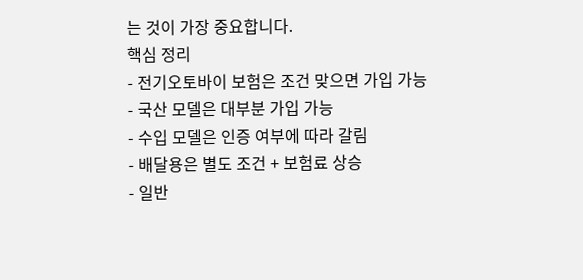는 것이 가장 중요합니다.
핵심 정리
- 전기오토바이 보험은 조건 맞으면 가입 가능
- 국산 모델은 대부분 가입 가능
- 수입 모델은 인증 여부에 따라 갈림
- 배달용은 별도 조건 + 보험료 상승
- 일반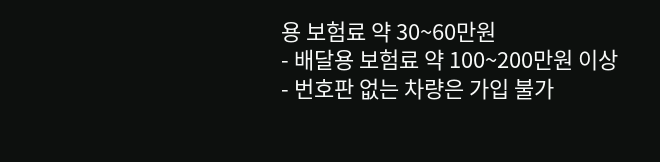용 보험료 약 30~60만원
- 배달용 보험료 약 100~200만원 이상
- 번호판 없는 차량은 가입 불가